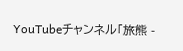YouTubeチャンネル「旅熊 -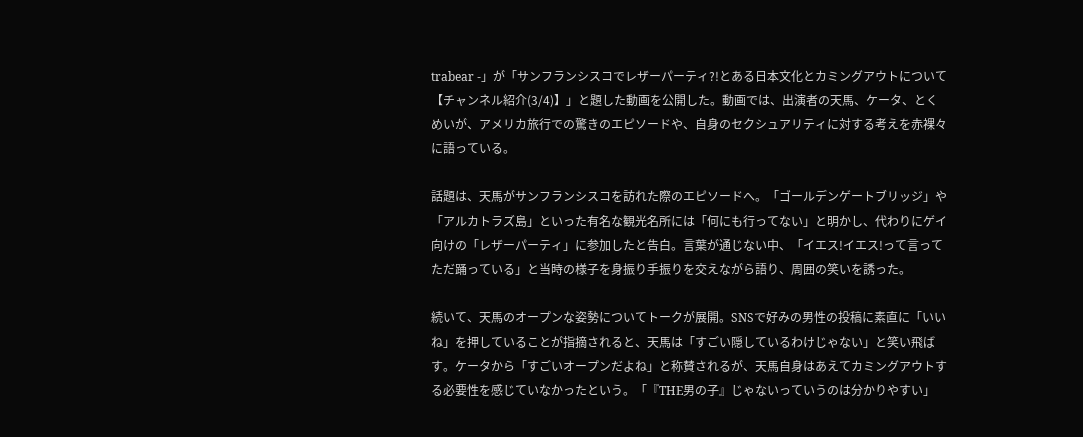trabear -」が「サンフランシスコでレザーパーティ?!とある日本文化とカミングアウトについて【チャンネル紹介(3/4)】」と題した動画を公開した。動画では、出演者の天馬、ケータ、とくめいが、アメリカ旅行での驚きのエピソードや、自身のセクシュアリティに対する考えを赤裸々に語っている。

話題は、天馬がサンフランシスコを訪れた際のエピソードへ。「ゴールデンゲートブリッジ」や「アルカトラズ島」といった有名な観光名所には「何にも行ってない」と明かし、代わりにゲイ向けの「レザーパーティ」に参加したと告白。言葉が通じない中、「イエス!イエス!って言ってただ踊っている」と当時の様子を身振り手振りを交えながら語り、周囲の笑いを誘った。

続いて、天馬のオープンな姿勢についてトークが展開。SNSで好みの男性の投稿に素直に「いいね」を押していることが指摘されると、天馬は「すごい隠しているわけじゃない」と笑い飛ばす。ケータから「すごいオープンだよね」と称賛されるが、天馬自身はあえてカミングアウトする必要性を感じていなかったという。「『THE男の子』じゃないっていうのは分かりやすい」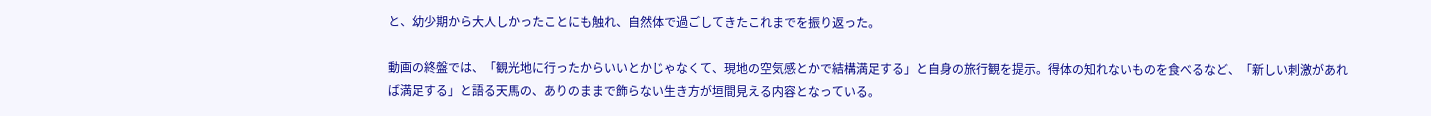と、幼少期から大人しかったことにも触れ、自然体で過ごしてきたこれまでを振り返った。

動画の終盤では、「観光地に行ったからいいとかじゃなくて、現地の空気感とかで結構満足する」と自身の旅行観を提示。得体の知れないものを食べるなど、「新しい刺激があれば満足する」と語る天馬の、ありのままで飾らない生き方が垣間見える内容となっている。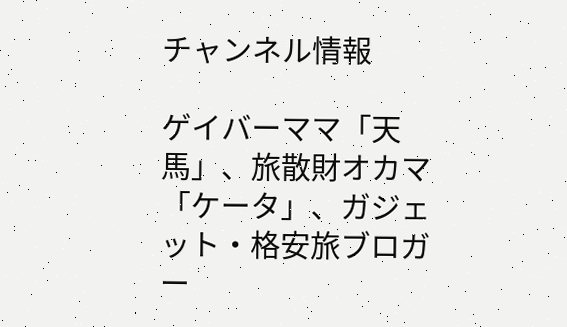チャンネル情報

ゲイバーママ「天馬」、旅散財オカマ「ケータ」、ガジェット・格安旅ブロガー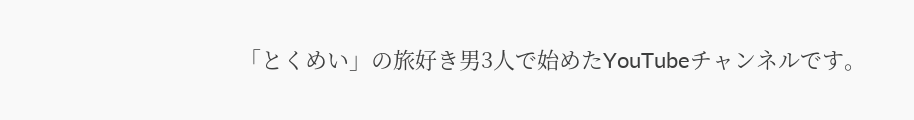「とくめい」の旅好き男3人で始めたYouTubeチャンネルです。